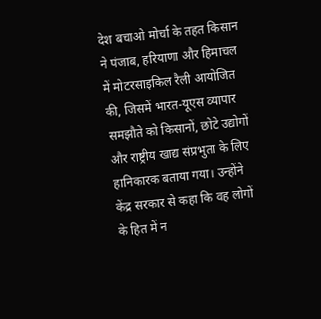देश बचाओ मोर्चा के तहत किसान ने पंजाब, हरियाणा और हिमाचल में मोटरसाइकिल रैली आयोजित की, जिसमें भारत-यूएस व्यापार समझौते को किसानों, छोटे उद्योगों और राष्ट्रीय खाद्य संप्रभुता के लिए हानिकारक बताया गया। उन्होंने केंद्र सरकार से कहा कि वह लोगों के हित में न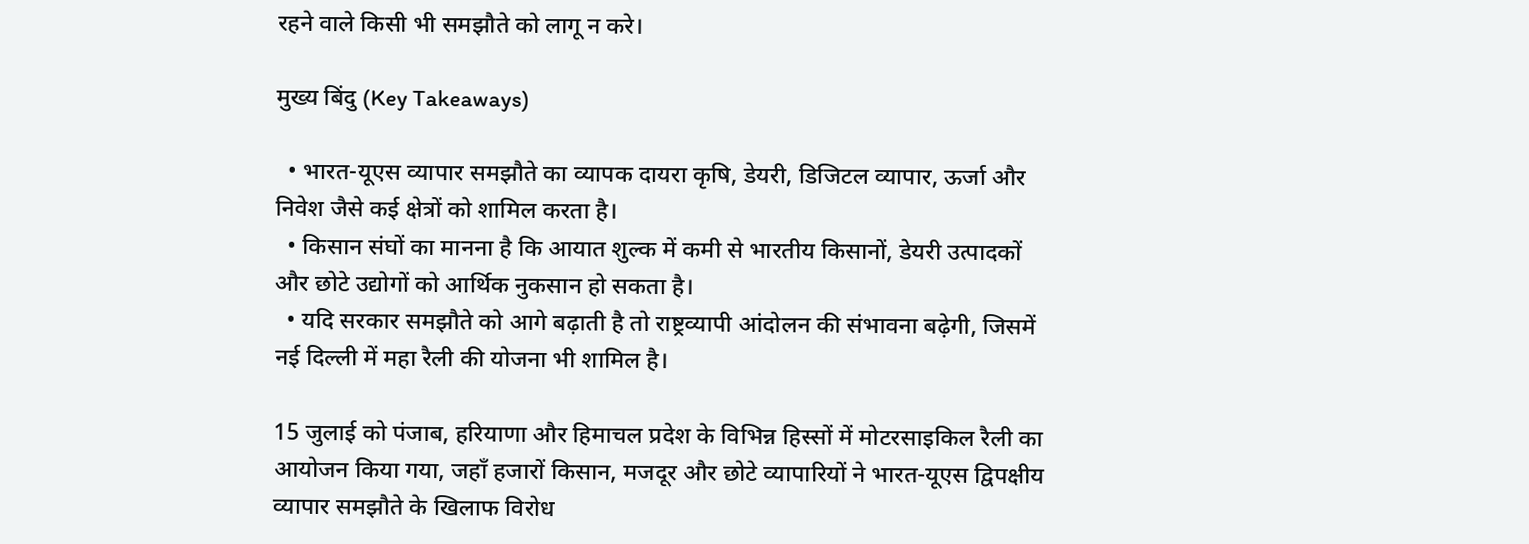रहने वाले किसी भी समझौते को लागू न करे।

मुख्य बिंदु (Key Takeaways)

  • भारत-यूएस व्यापार समझौते का व्यापक दायरा कृषि, डेयरी, डिजिटल व्यापार, ऊर्जा और निवेश जैसे कई क्षेत्रों को शामिल करता है।
  • किसान संघों का मानना है कि आयात शुल्क में कमी से भारतीय किसानों, डेयरी उत्पादकों और छोटे उद्योगों को आर्थिक नुकसान हो सकता है।
  • यदि सरकार समझौते को आगे बढ़ाती है तो राष्ट्रव्यापी आंदोलन की संभावना बढ़ेगी, जिसमें नई दिल्ली में महा रैली की योजना भी शामिल है।

15 जुलाई को पंजाब, हरियाणा और हिमाचल प्रदेश के विभिन्न हिस्सों में मोटरसाइकिल रैली का आयोजन किया गया, जहाँ हजारों किसान, मजदूर और छोटे व्यापारियों ने भारत-यूएस द्विपक्षीय व्यापार समझौते के खिलाफ विरोध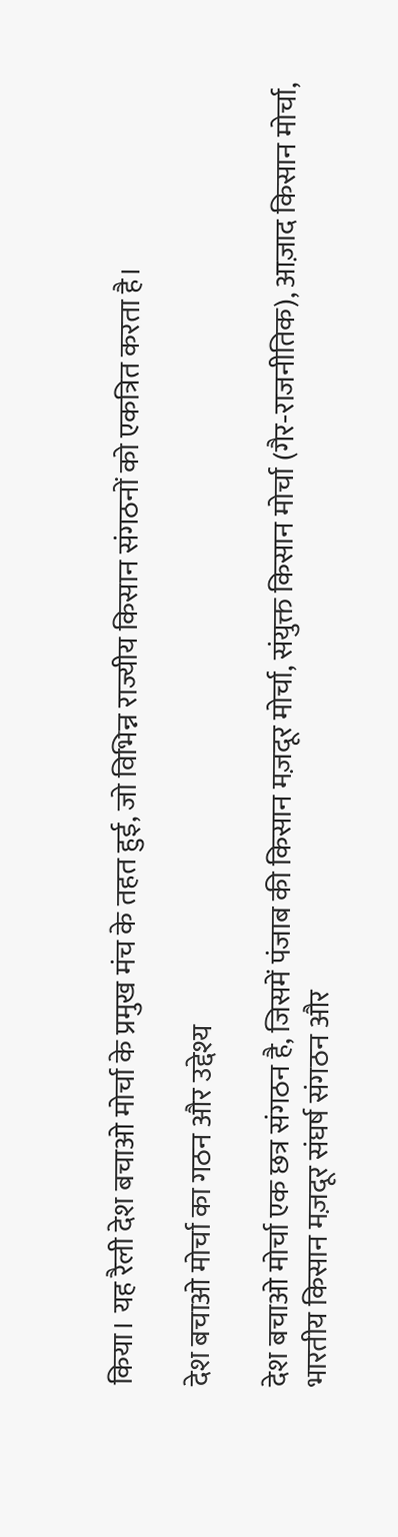किया। यह रैली देश बचाओ मोर्चा के प्रमुख मंच के तहत हुई, जो विभिन्न राज्यीय किसान संगठनों को एकत्रित करता है।

देश बचाओ मोर्चा का गठन और उद्देश्य

देश बचाओ मोर्चा एक छत्र संगठन है, जिसमें पंजाब की किसान मज़दूर मोर्चा, संयुक्त किसान मोर्चा (गैर‑राजनीतिक), आज़ाद किसान मोर्चा, भारतीय किसान मज़दूर संघर्ष संगठन और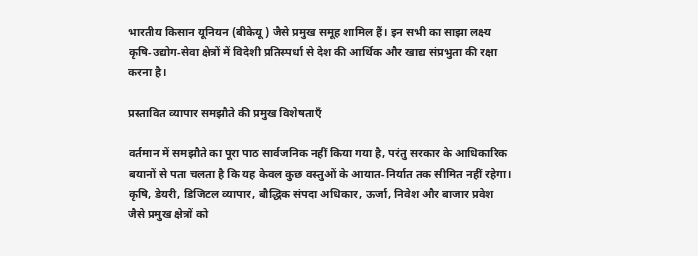भारतीय किसान यूनियन (बीकेयू) जैसे प्रमुख समूह शामिल हैं। इन सभी का साझा लक्ष्य कृषि‑उद्योग‑सेवा क्षेत्रों में विदेशी प्रतिस्पर्धा से देश की आर्थिक और खाद्य संप्रभुता की रक्षा करना है।

प्रस्तावित व्यापार समझौते की प्रमुख विशेषताएँ

वर्तमान में समझौते का पूरा पाठ सार्वजनिक नहीं किया गया है, परंतु सरकार के आधिकारिक बयानों से पता चलता है कि यह केवल कुछ वस्तुओं के आयात‑निर्यात तक सीमित नहीं रहेगा। कृषि, डेयरी, डिजिटल व्यापार, बौद्धिक संपदा अधिकार, ऊर्जा, निवेश और बाजार प्रवेश जैसे प्रमुख क्षेत्रों को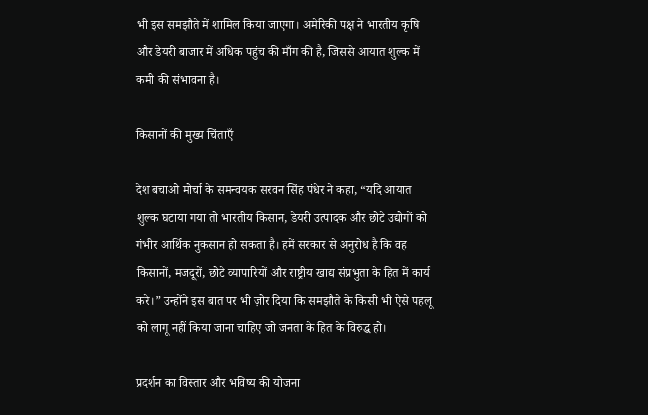भी इस समझौते में शामिल किया जाएगा। अमेरिकी पक्ष ने भारतीय कृषि और डेयरी बाजार में अधिक पहुंच की माँग की है, जिससे आयात शुल्क में कमी की संभावना है।

किसानों की मुख्य चिंताएँ

देश बचाओ मोर्चा के समन्वयक सरवन सिंह पंधेर ने कहा, “यदि आयात शुल्क घटाया गया तो भारतीय किसान, डेयरी उत्पादक और छोटे उद्योगों को गंभीर आर्थिक नुकसान हो सकता है। हमें सरकार से अनुरोध है कि वह किसानों, मजदूरों, छोटे व्यापारियों और राष्ट्रीय खाद्य संप्रभुता के हित में कार्य करे।” उन्होंने इस बात पर भी ज़ोर दिया कि समझौते के किसी भी ऐसे पहलू को लागू नहीं किया जाना चाहिए जो जनता के हित के विरुद्ध हो।

प्रदर्शन का विस्तार और भविष्य की योजना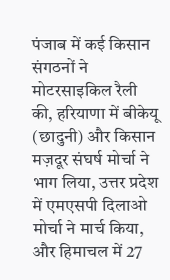पंजाब में कई किसान संगठनों ने मोटरसाइकिल रैली की, हरियाणा में बीकेयू (छादुनी) और किसान मज़दूर संघर्ष मोर्चा ने भाग लिया, उत्तर प्रदेश में एमएसपी दिलाओ मोर्चा ने मार्च किया, और हिमाचल में 27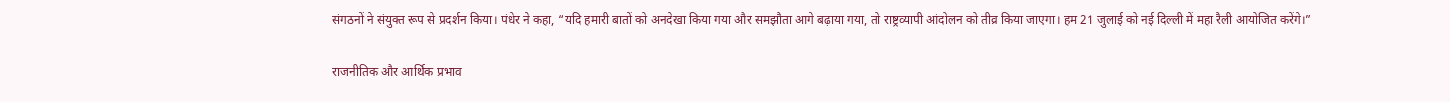संगठनों ने संयुक्त रूप से प्रदर्शन किया। पंधेर ने कहा, “यदि हमारी बातों को अनदेखा किया गया और समझौता आगे बढ़ाया गया, तो राष्ट्रव्यापी आंदोलन को तीव्र किया जाएगा। हम 21 जुलाई को नई दिल्ली में महा रैली आयोजित करेंगे।”

राजनीतिक और आर्थिक प्रभाव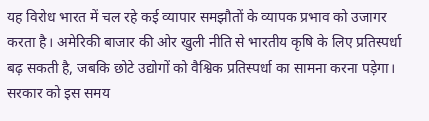यह विरोध भारत में चल रहे कई व्यापार समझौतों के व्यापक प्रभाव को उजागर करता है। अमेरिकी बाजार की ओर खुली नीति से भारतीय कृषि के लिए प्रतिस्पर्धा बढ़ सकती है, जबकि छोटे उद्योगों को वैश्विक प्रतिस्पर्धा का सामना करना पड़ेगा। सरकार को इस समय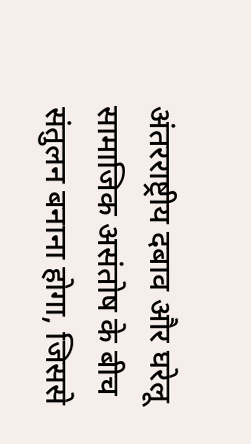अंतरराष्ट्रीय दबाव और घरेलू सामाजिक असंतोष के बीच संतुलन बनाना होगा, जिससे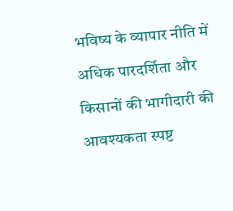भविष्य के व्यापार नीति में अधिक पारदर्शिता और किसानों की भागीदारी की आवश्यकता स्पष्ट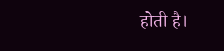होती है।